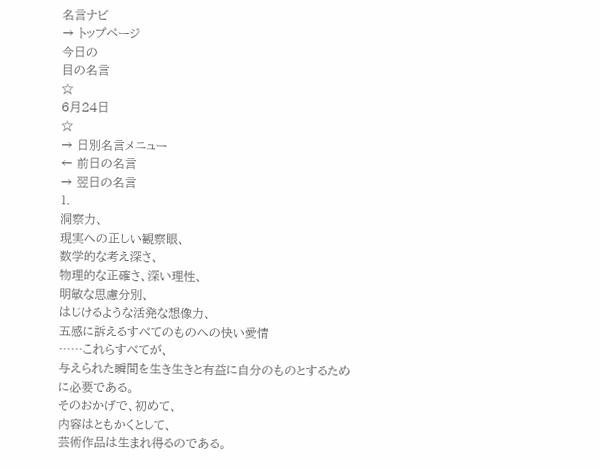名言ナビ
→ トップページ
今日の
目の名言
☆
6月24日
☆
→ 日別名言メニュー
← 前日の名言
→ 翌日の名言
1.
洞察力、
現実への正しい観察眼、
数学的な考え深さ、
物理的な正確さ、深い理性、
明敏な思慮分別、
はじけるような活発な想像力、
五感に訴えるすべてのものへの快い愛情
……これらすべてが、
与えられた瞬間を生き生きと有益に自分のものとするために必要である。
そのおかげで、初めて、
内容はともかくとして、
芸術作品は生まれ得るのである。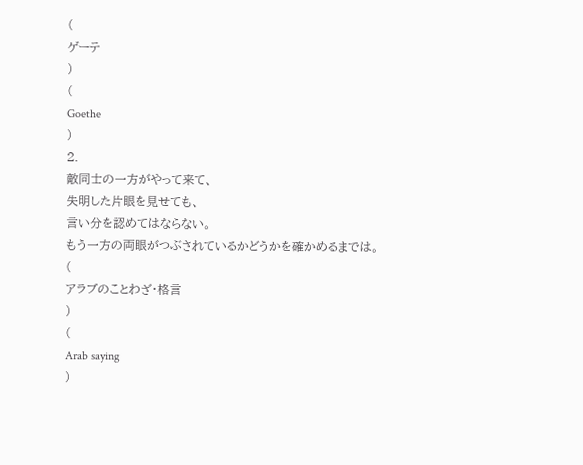(
ゲーテ
)
(
Goethe
)
2.
敵同士の一方がやって来て、
失明した片眼を見せても、
言い分を認めてはならない。
もう一方の両眼がつぶされているかどうかを確かめるまでは。
(
アラブのことわざ・格言
)
(
Arab saying
)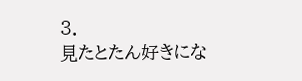3.
見たとたん好きにな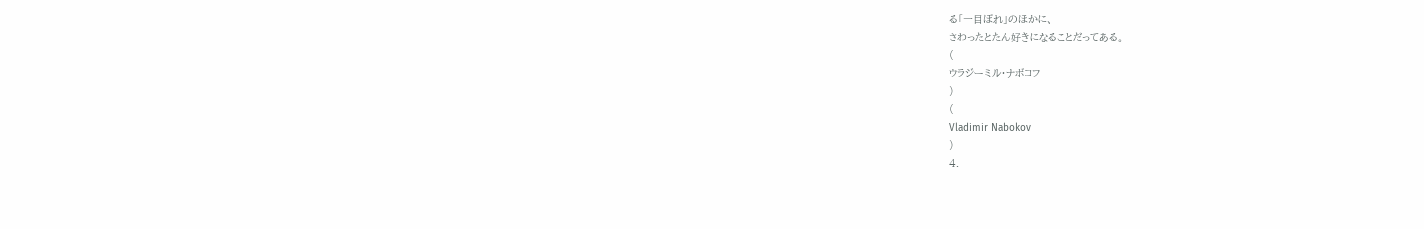る「一目ぼれ」のほかに、
さわったとたん好きになることだってある。
(
ウラジーミル・ナボコフ
)
(
Vladimir Nabokov
)
4.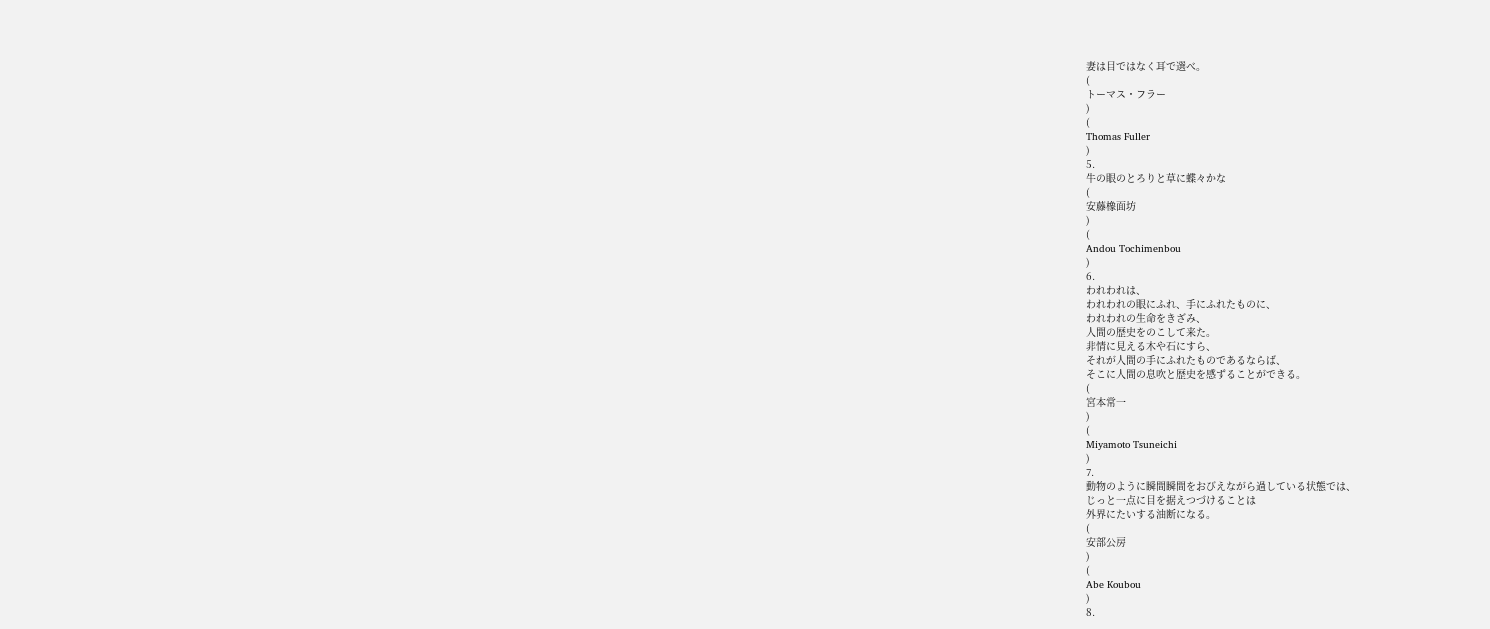妻は目ではなく耳で選べ。
(
トーマス・フラー
)
(
Thomas Fuller
)
5.
牛の眼のとろりと草に蝶々かな
(
安藤橡面坊
)
(
Andou Tochimenbou
)
6.
われわれは、
われわれの眼にふれ、手にふれたものに、
われわれの生命をきざみ、
人間の歴史をのこして来た。
非情に見える木や石にすら、
それが人間の手にふれたものであるならば、
そこに人間の息吹と歴史を感ずることができる。
(
宮本常一
)
(
Miyamoto Tsuneichi
)
7.
動物のように瞬間瞬間をおびえながら過している状態では、
じっと一点に目を据えつづけることは
外界にたいする油断になる。
(
安部公房
)
(
Abe Koubou
)
8.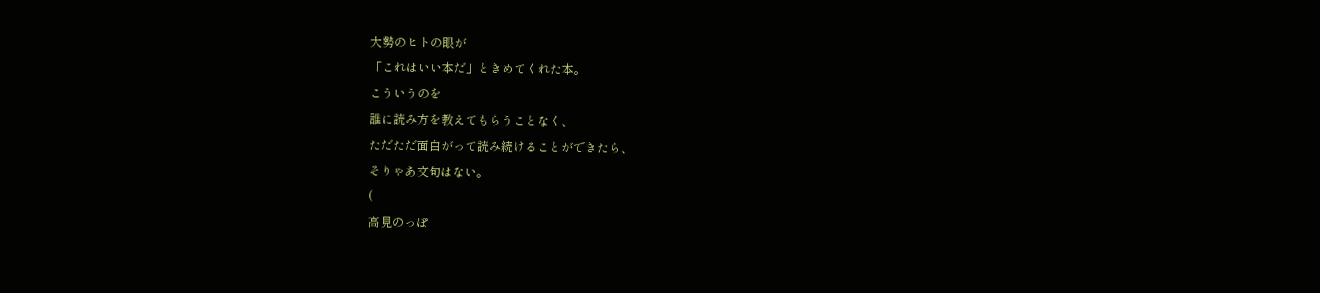大勢のヒトの眼が
「これはいい本だ」ときめてくれた本。
こういうのを
誰に読み方を教えてもらうことなく、
ただただ面白がって読み続けることができたら、
そりゃあ文句はない。
(
高見のっぽ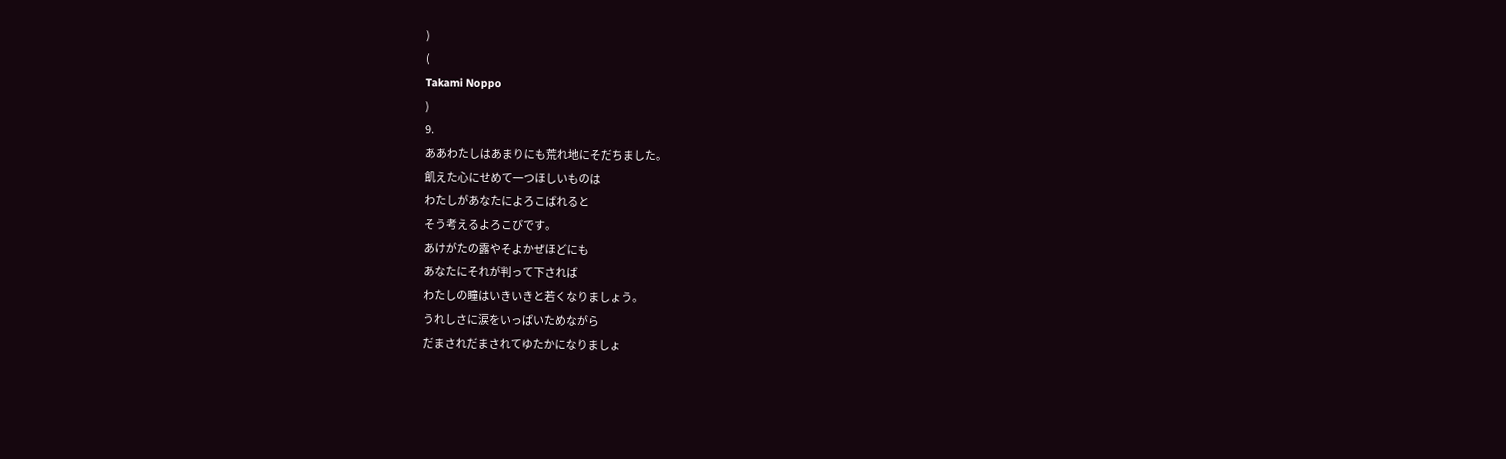)
(
Takami Noppo
)
9.
ああわたしはあまりにも荒れ地にそだちました。
飢えた心にせめて一つほしいものは
わたしがあなたによろこばれると
そう考えるよろこびです。
あけがたの露やそよかぜほどにも
あなたにそれが判って下されば
わたしの瞳はいきいきと若くなりましょう。
うれしさに涙をいっぱいためながら
だまされだまされてゆたかになりましょ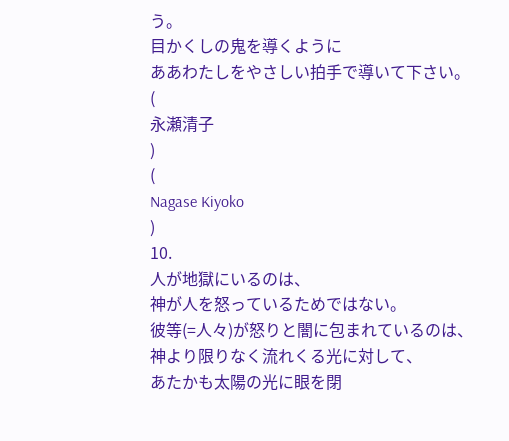う。
目かくしの鬼を導くように
ああわたしをやさしい拍手で導いて下さい。
(
永瀬清子
)
(
Nagase Kiyoko
)
10.
人が地獄にいるのは、
神が人を怒っているためではない。
彼等(=人々)が怒りと闇に包まれているのは、
神より限りなく流れくる光に対して、
あたかも太陽の光に眼を閉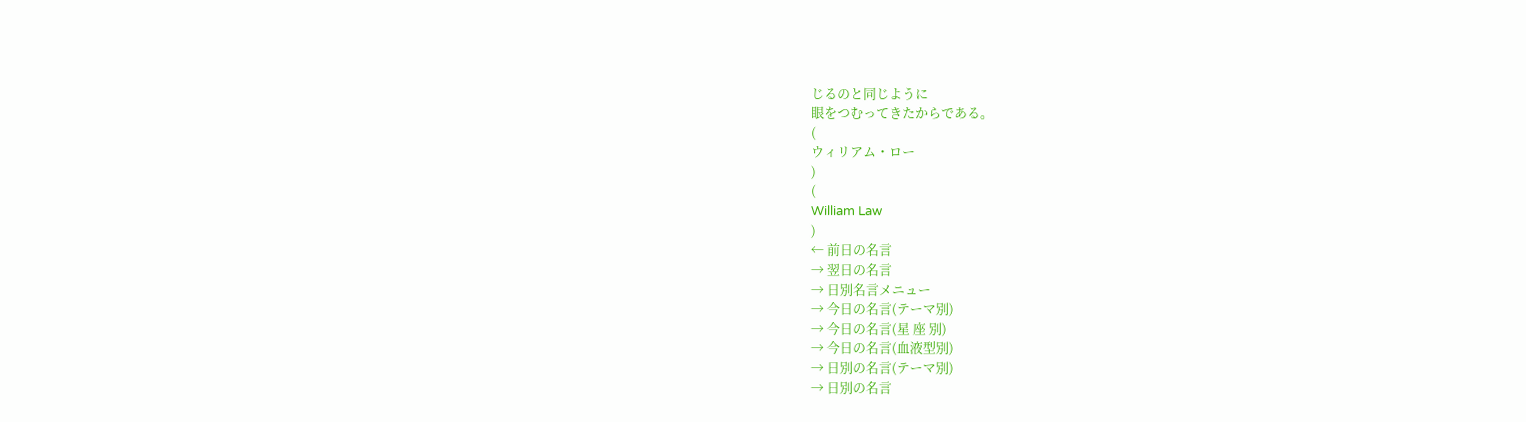じるのと同じように
眼をつむってきたからである。
(
ウィリアム・ロー
)
(
William Law
)
← 前日の名言
→ 翌日の名言
→ 日別名言メニュー
→ 今日の名言(テーマ別)
→ 今日の名言(星 座 別)
→ 今日の名言(血液型別)
→ 日別の名言(テーマ別)
→ 日別の名言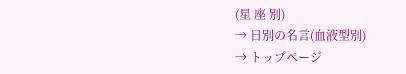(星 座 別)
→ 日別の名言(血液型別)
→ トップページ